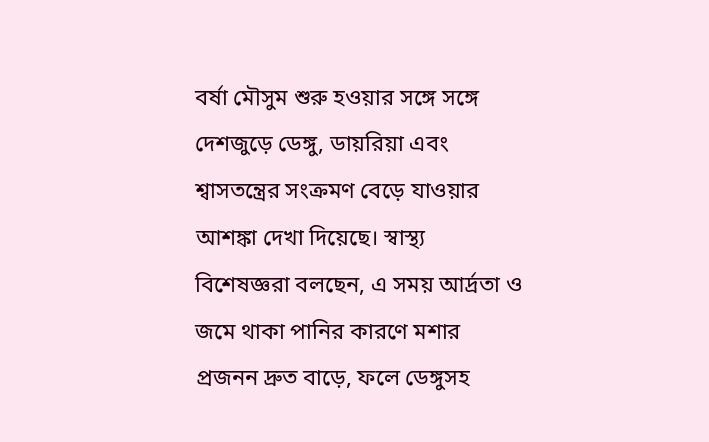বর্ষা মৌসুম শুরু হওয়ার সঙ্গে সঙ্গে দেশজুড়ে ডেঙ্গু, ডায়রিয়া এবং শ্বাসতন্ত্রের সংক্রমণ বেড়ে যাওয়ার আশঙ্কা দেখা দিয়েছে। স্বাস্থ্য বিশেষজ্ঞরা বলছেন, এ সময় আর্দ্রতা ও জমে থাকা পানির কারণে মশার প্রজনন দ্রুত বাড়ে, ফলে ডেঙ্গুসহ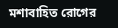মশাবাহিত রোগের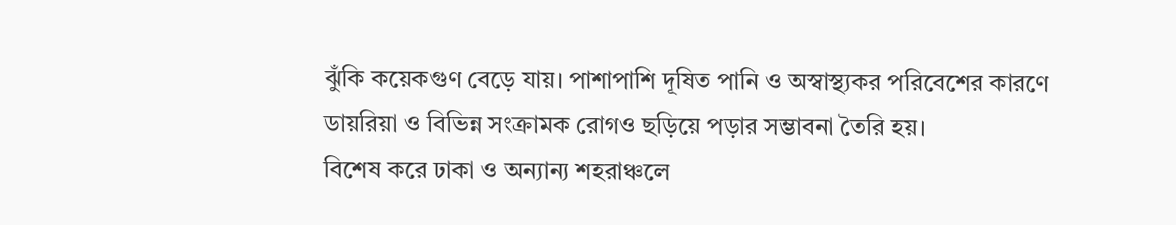ঝুঁকি কয়েকগুণ বেড়ে যায়। পাশাপাশি দূষিত পানি ও অস্বাস্থ্যকর পরিবেশের কারণে ডায়রিয়া ও বিভিন্ন সংক্রামক রোগও ছড়িয়ে পড়ার সম্ভাবনা তৈরি হয়।
বিশেষ করে ঢাকা ও অন্যান্য শহরাঞ্চলে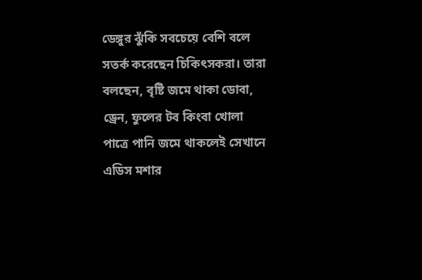ডেঙ্গুর ঝুঁকি সবচেয়ে বেশি বলে সতর্ক করেছেন চিকিৎসকরা। তারা বলছেন, বৃষ্টি জমে থাকা ডোবা, ড্রেন, ফুলের টব কিংবা খোলা পাত্রে পানি জমে থাকলেই সেখানে এডিস মশার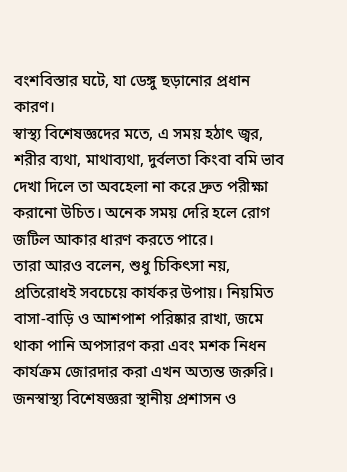বংশবিস্তার ঘটে, যা ডেঙ্গু ছড়ানোর প্রধান কারণ।
স্বাস্থ্য বিশেষজ্ঞদের মতে, এ সময় হঠাৎ জ্বর, শরীর ব্যথা, মাথাব্যথা, দুর্বলতা কিংবা বমি ভাব দেখা দিলে তা অবহেলা না করে দ্রুত পরীক্ষা করানো উচিত। অনেক সময় দেরি হলে রোগ জটিল আকার ধারণ করতে পারে।
তারা আরও বলেন, শুধু চিকিৎসা নয়, প্রতিরোধই সবচেয়ে কার্যকর উপায়। নিয়মিত বাসা-বাড়ি ও আশপাশ পরিষ্কার রাখা, জমে থাকা পানি অপসারণ করা এবং মশক নিধন কার্যক্রম জোরদার করা এখন অত্যন্ত জরুরি।
জনস্বাস্থ্য বিশেষজ্ঞরা স্থানীয় প্রশাসন ও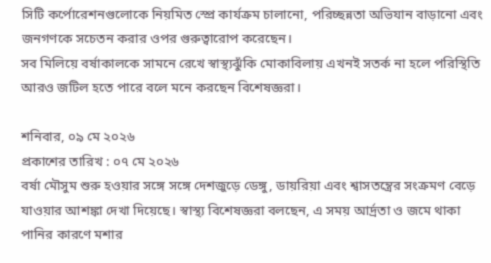সিটি কর্পোরেশনগুলোকে নিয়মিত স্প্রে কার্যক্রম চালানো, পরিচ্ছন্নতা অভিযান বাড়ানো এবং জনগণকে সচেতন করার ওপর গুরুত্বারোপ করেছেন।
সব মিলিয়ে বর্ষাকালকে সামনে রেখে স্বাস্থ্যঝুঁকি মোকাবিলায় এখনই সতর্ক না হলে পরিস্থিতি আরও জটিল হতে পারে বলে মনে করছেন বিশেষজ্ঞরা।

শনিবার, ০৯ মে ২০২৬
প্রকাশের তারিখ : ০৭ মে ২০২৬
বর্ষা মৌসুম শুরু হওয়ার সঙ্গে সঙ্গে দেশজুড়ে ডেঙ্গু, ডায়রিয়া এবং শ্বাসতন্ত্রের সংক্রমণ বেড়ে যাওয়ার আশঙ্কা দেখা দিয়েছে। স্বাস্থ্য বিশেষজ্ঞরা বলছেন, এ সময় আর্দ্রতা ও জমে থাকা পানির কারণে মশার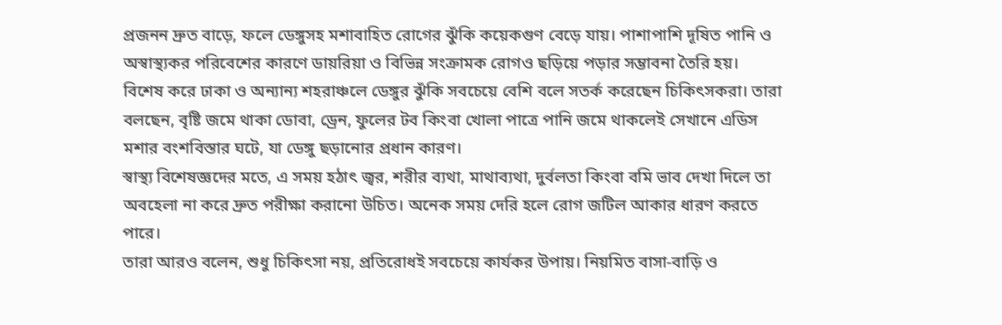প্রজনন দ্রুত বাড়ে, ফলে ডেঙ্গুসহ মশাবাহিত রোগের ঝুঁকি কয়েকগুণ বেড়ে যায়। পাশাপাশি দূষিত পানি ও অস্বাস্থ্যকর পরিবেশের কারণে ডায়রিয়া ও বিভিন্ন সংক্রামক রোগও ছড়িয়ে পড়ার সম্ভাবনা তৈরি হয়।
বিশেষ করে ঢাকা ও অন্যান্য শহরাঞ্চলে ডেঙ্গুর ঝুঁকি সবচেয়ে বেশি বলে সতর্ক করেছেন চিকিৎসকরা। তারা বলছেন, বৃষ্টি জমে থাকা ডোবা, ড্রেন, ফুলের টব কিংবা খোলা পাত্রে পানি জমে থাকলেই সেখানে এডিস মশার বংশবিস্তার ঘটে, যা ডেঙ্গু ছড়ানোর প্রধান কারণ।
স্বাস্থ্য বিশেষজ্ঞদের মতে, এ সময় হঠাৎ জ্বর, শরীর ব্যথা, মাথাব্যথা, দুর্বলতা কিংবা বমি ভাব দেখা দিলে তা অবহেলা না করে দ্রুত পরীক্ষা করানো উচিত। অনেক সময় দেরি হলে রোগ জটিল আকার ধারণ করতে পারে।
তারা আরও বলেন, শুধু চিকিৎসা নয়, প্রতিরোধই সবচেয়ে কার্যকর উপায়। নিয়মিত বাসা-বাড়ি ও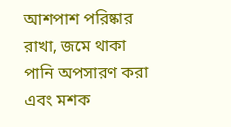আশপাশ পরিষ্কার রাখা, জমে থাকা পানি অপসারণ করা এবং মশক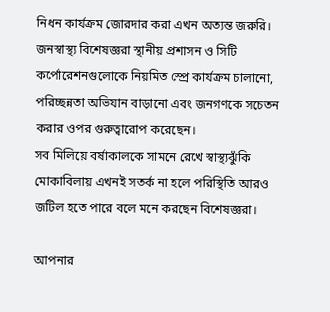নিধন কার্যক্রম জোরদার করা এখন অত্যন্ত জরুরি।
জনস্বাস্থ্য বিশেষজ্ঞরা স্থানীয় প্রশাসন ও সিটি কর্পোরেশনগুলোকে নিয়মিত স্প্রে কার্যক্রম চালানো, পরিচ্ছন্নতা অভিযান বাড়ানো এবং জনগণকে সচেতন করার ওপর গুরুত্বারোপ করেছেন।
সব মিলিয়ে বর্ষাকালকে সামনে রেখে স্বাস্থ্যঝুঁকি মোকাবিলায় এখনই সতর্ক না হলে পরিস্থিতি আরও জটিল হতে পারে বলে মনে করছেন বিশেষজ্ঞরা।

আপনার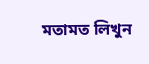মতামত লিখুন